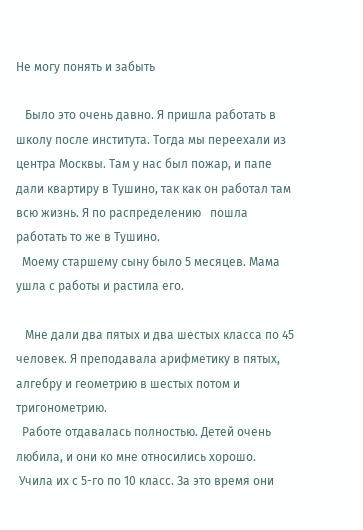Не могу понять и забыть

   Было это очень давно. Я пришла работать в школу после института. Тогда мы переехали из центра Москвы. Там у нас был пожар, и папе дали квартиру в Тушино, так как он работал там всю жизнь. Я по распределению   пошла работать то же в Тушино.
  Моему старшему сыну было 5 месяцев. Мама ушла с работы и растила его.

   Мне дали два пятых и два шестых класса по 45 человек. Я преподавала арифметику в пятых, алгебру и геометрию в шестых потом и тригонометрию.
  Работе отдавалась полностью. Детей очень любила, и они ко мне относились хорошо.
 Учила их с 5-го по 10 класс. За это время они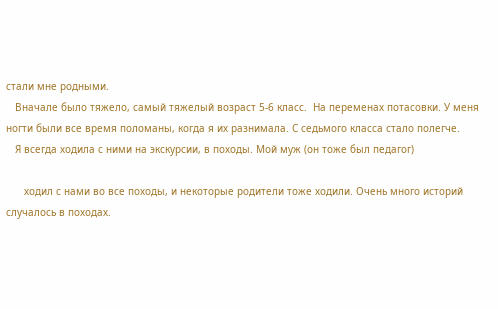стали мне родными.
   Вначале было тяжело, самый тяжелый возраст 5-6 класс.  На переменах потасовки. У меня ногти были все время поломаны, когда я их разнимала. С седьмого класса стало полегче.
   Я всегда ходила с ними на экскурсии, в походы. Мой муж (он тоже был педагог)

      ходил с нами во все походы, и некоторые родители тоже ходили. Очень много историй случалось в походах.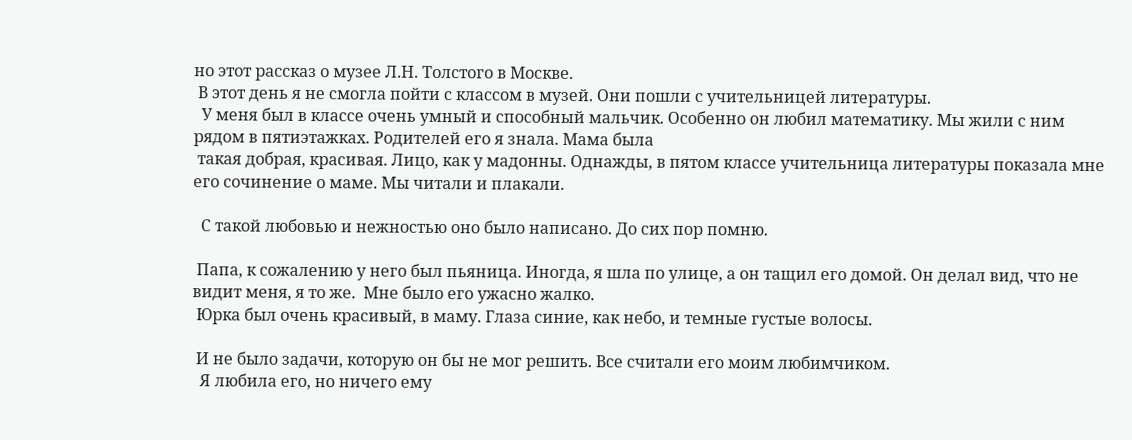но этот рассказ о музее Л.Н. Толстого в Москве.
 В этот день я не смогла пойти с классом в музей. Они пошли с учительницей литературы.
  У меня был в классе очень умный и способный мальчик. Особенно он любил математику. Мы жили с ним рядом в пятиэтажках. Родителей его я знала. Мама была
 такая добрая, красивая. Лицо, как у мадонны. Однажды, в пятом классе учительница литературы показала мне его сочинение о маме. Мы читали и плакали.

  С такой любовью и нежностью оно было написано. До сих пор помню.

 Папа, к сожалению у него был пьяница. Иногда, я шла по улице, а он тащил его домой. Он делал вид, что не видит меня, я то же.  Мне было его ужасно жалко.
 Юрка был очень красивый, в маму. Глаза синие, как небо, и темные густые волосы.

 И не было задачи, которую он бы не мог решить. Все считали его моим любимчиком.
  Я любила его, но ничего ему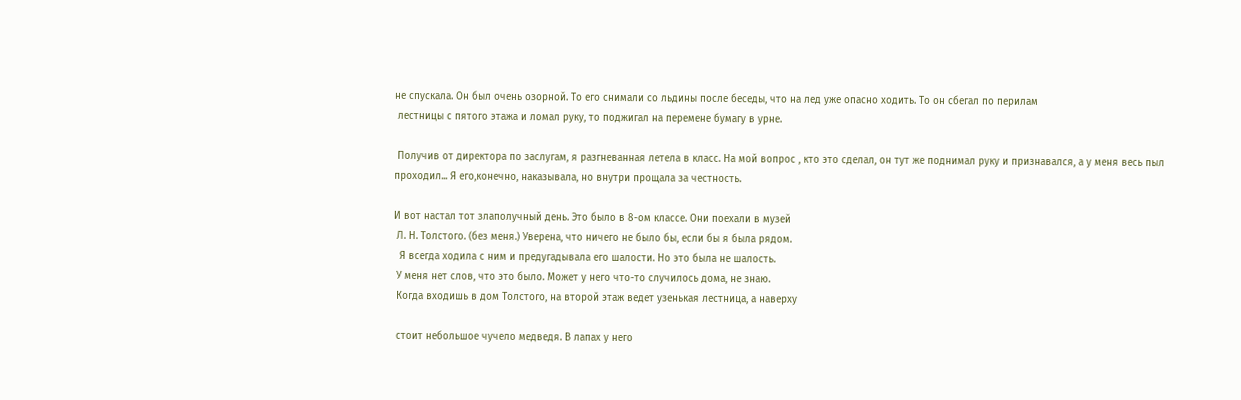не спускала. Он был очень озорной. То его снимали со льдины после беседы, что на лед уже опасно ходить. То он сбегал по перилам
 лестницы с пятого этажа и ломал руку, то поджигал на перемене бумагу в урне.

 Получив от директора по заслугам, я разгневанная летела в класс. На мой вопрос , кто это сделал, он тут же поднимал руку и признавался, а у меня весь пыл проходил... Я его,конечно, наказывала, но внутри прощала за честность.

И вот настал тот злаполучный день. Это было в 8-ом классе. Они поехали в музей
 Л. Н. Толстого. (без меня.) Уверена, что ничего не было бы, если бы я была рядом.
  Я всегда ходила с ним и предугадывала его шалости. Но это была не шалость.
 У меня нет слов, что это было. Может у него что-то случилось дома, не знаю.
 Когда входишь в дом Толстого, на второй этаж ведет узенькая лестница, а наверху

 стоит небольшое чучело медведя. В лапах у него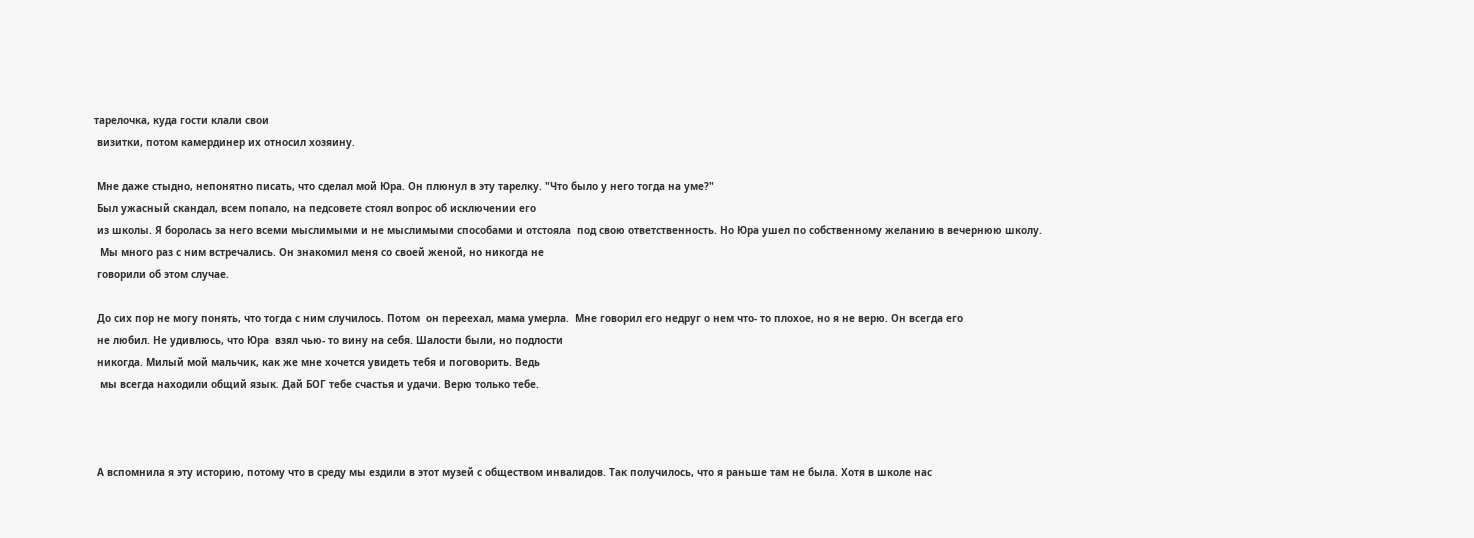тарелочка, куда гости клали свои
 визитки, потом камердинер их относил хозяину.

 Мне даже стыдно, непонятно писать, что сделал мой Юра. Он плюнул в эту тарелку. "Что было у него тогда на уме?"
 Был ужасный скандал, всем попало, на педсовете стоял вопрос об исключении его
 из школы. Я боролась за него всеми мыслимыми и не мыслимыми способами и отстояла  под свою ответственность. Но Юра ушел по собственному желанию в вечернюю школу.
  Мы много раз с ним встречались. Он знакомил меня со своей женой, но никогда не
 говорили об этом случае.

 До сих пор не могу понять, что тогда с ним случилось. Потом  он переехал, мама умерла.  Мне говорил его недруг о нем что- то плохое, но я не верю. Он всегда его
 не любил. Не удивлюсь, что Юра  взял чью- то вину на себя. Шалости были, но подлости
 никогда. Милый мой мальчик, как же мне хочется увидеть тебя и поговорить. Ведь
  мы всегда находили общий язык. Дай БОГ тебе счастья и удачи. Верю только тебе.



 А вспомнила я эту историю, потому что в среду мы ездили в этот музей с обществом инвалидов. Так получилось, что я раньше там не была. Хотя в школе нас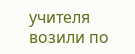учителя возили по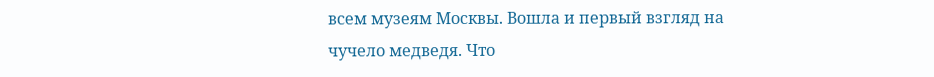всем музеям Москвы. Вошла и первый взгляд на чучело медведя. Что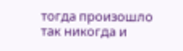тогда произошло так никогда и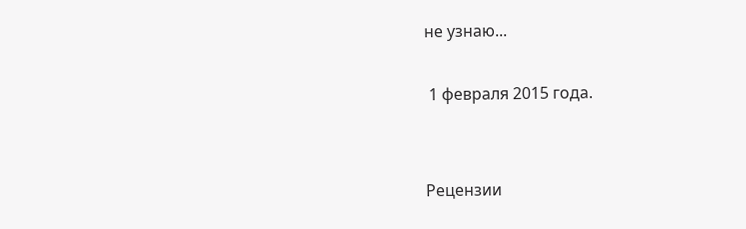не узнаю...

 1 февраля 2015 года.


Рецензии